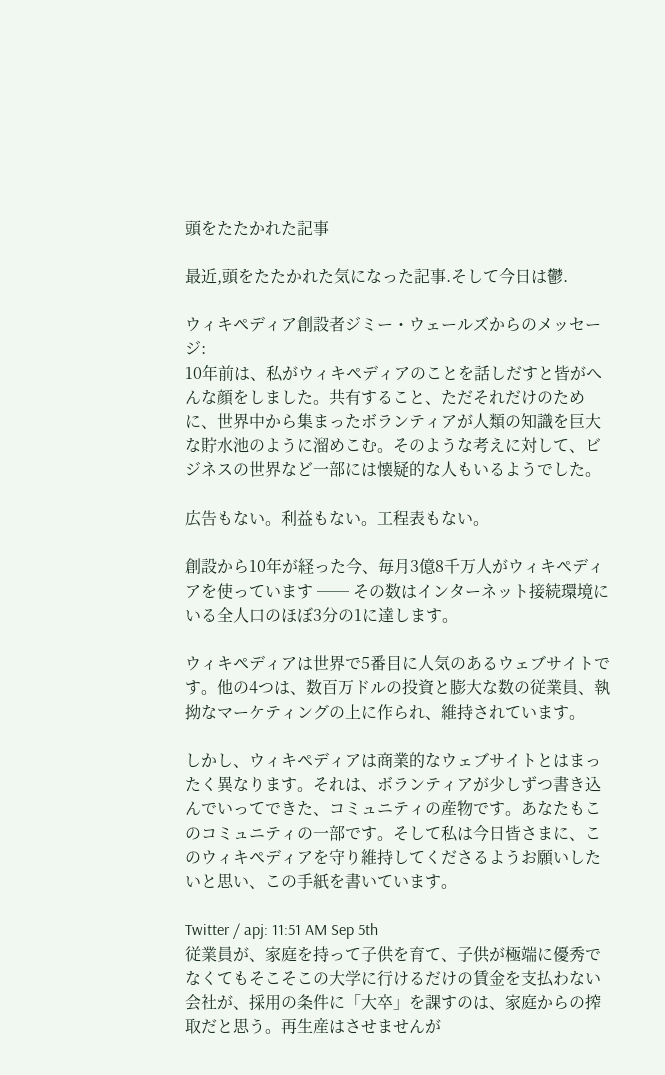頭をたたかれた記事

最近,頭をたたかれた気になった記事.そして今日は鬱.

ウィキペディア創設者ジミー・ウェールズからのメッセージ:
10年前は、私がウィキペディアのことを話しだすと皆がへんな顔をしました。共有すること、ただそれだけのために、世界中から集まったボランティアが人類の知識を巨大な貯水池のように溜めこむ。そのような考えに対して、ビジネスの世界など一部には懐疑的な人もいるようでした。

広告もない。利益もない。工程表もない。

創設から10年が経った今、毎月3億8千万人がウィキペディアを使っています ── その数はインターネット接続環境にいる全人口のほぼ3分の1に達します。

ウィキペディアは世界で5番目に人気のあるウェブサイトです。他の4つは、数百万ドルの投資と膨大な数の従業員、執拗なマーケティングの上に作られ、維持されています。

しかし、ウィキペディアは商業的なウェブサイトとはまったく異なります。それは、ボランティアが少しずつ書き込んでいってできた、コミュニティの産物です。あなたもこのコミュニティの一部です。そして私は今日皆さまに、このウィキペディアを守り維持してくださるようお願いしたいと思い、この手紙を書いています。

Twitter / apj: 11:51 AM Sep 5th
従業員が、家庭を持って子供を育て、子供が極端に優秀でなくてもそこそこの大学に行けるだけの賃金を支払わない会社が、採用の条件に「大卒」を課すのは、家庭からの搾取だと思う。再生産はさせませんが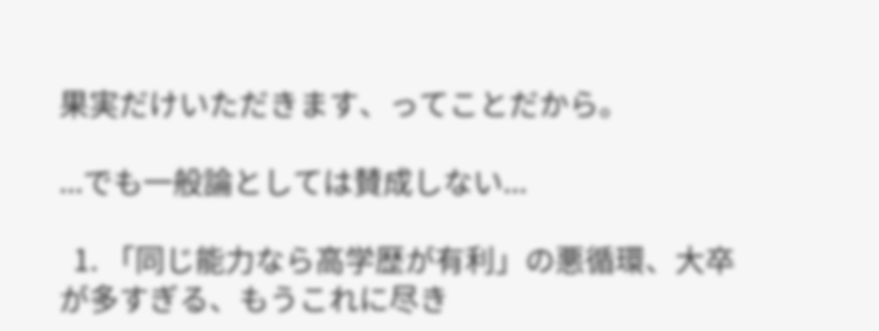果実だけいただきます、ってことだから。

...でも一般論としては賛成しない...

  1. 「同じ能力なら高学歴が有利」の悪循環、大卒が多すぎる、もうこれに尽き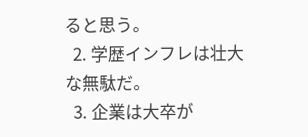ると思う。
  2. 学歴インフレは壮大な無駄だ。
  3. 企業は大卒が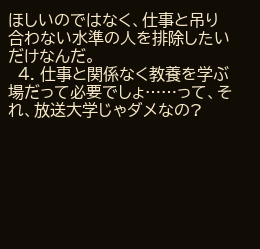ほしいのではなく、仕事と吊り合わない水準の人を排除したいだけなんだ。
  4. 仕事と関係なく教養を学ぶ場だって必要でしょ……って、それ、放送大学じゃダメなの?